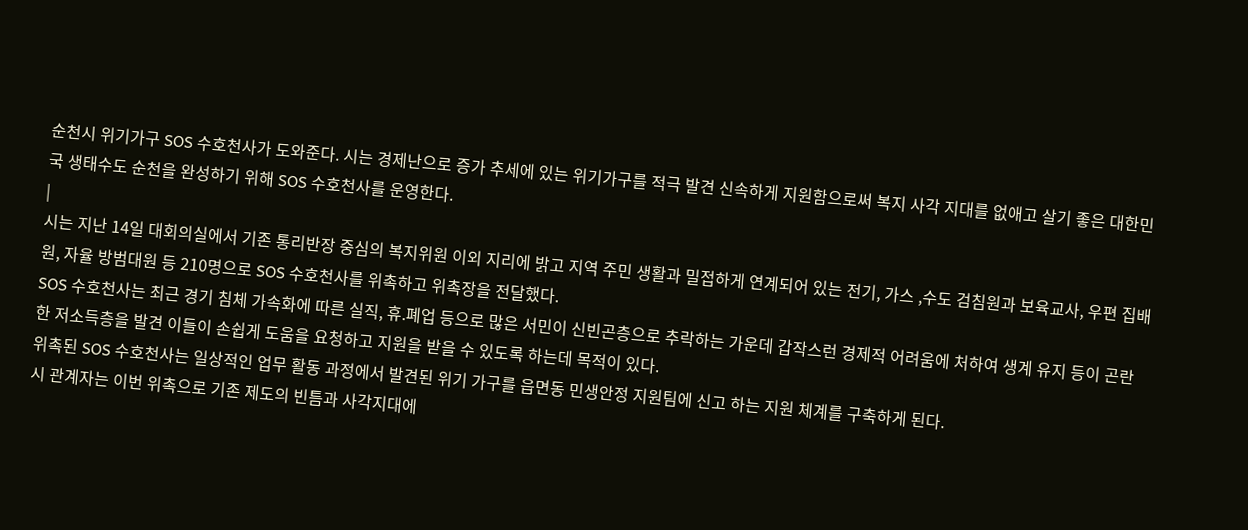순천시 위기가구 SOS 수호천사가 도와준다. 시는 경제난으로 증가 추세에 있는 위기가구를 적극 발견 신속하게 지원함으로써 복지 사각 지대를 없애고 살기 좋은 대한민국 생태수도 순천을 완성하기 위해 SOS 수호천사를 운영한다.
|
시는 지난 14일 대회의실에서 기존 통리반장 중심의 복지위원 이외 지리에 밝고 지역 주민 생활과 밀접하게 연계되어 있는 전기, 가스 ,수도 검침원과 보육교사, 우편 집배원, 자율 방범대원 등 210명으로 SOS 수호천사를 위촉하고 위촉장을 전달했다.
SOS 수호천사는 최근 경기 침체 가속화에 따른 실직, 휴․폐업 등으로 많은 서민이 신빈곤층으로 추락하는 가운데 갑작스런 경제적 어려움에 처하여 생계 유지 등이 곤란한 저소득층을 발견 이들이 손쉽게 도움을 요청하고 지원을 받을 수 있도록 하는데 목적이 있다.
위촉된 SOS 수호천사는 일상적인 업무 활동 과정에서 발견된 위기 가구를 읍면동 민생안정 지원팀에 신고 하는 지원 체계를 구축하게 된다.
시 관계자는 이번 위촉으로 기존 제도의 빈틈과 사각지대에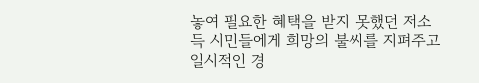놓여 필요한 혜택을 받지 못했던 저소득 시민들에게 희망의 불씨를 지펴주고 일시적인 경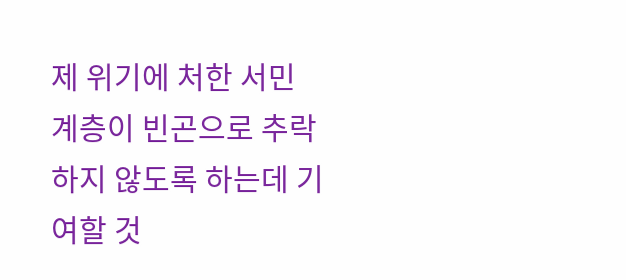제 위기에 처한 서민 계층이 빈곤으로 추락하지 않도록 하는데 기여할 것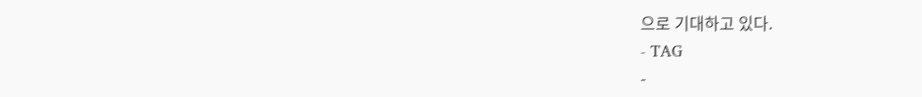으로 기대하고 있다.
- TAG
-